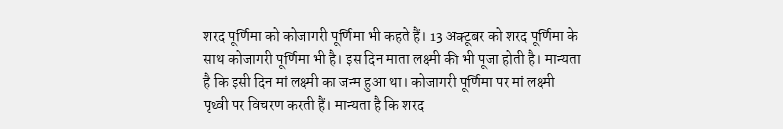शरद पूर्णिमा को कोजागरी पूर्णिमा भी कहते हैं। 13 अक्टूबर को शरद पूर्णिमा के साथ कोजागरी पूर्णिमा भी है। इस दिन माता लक्ष्मी की भी पूजा होती है। मान्यता है कि इसी दिन मां लक्ष्मी का जन्म हुआ था। कोजागरी पूर्णिमा पर मां लक्ष्मी पृथ्वी पर विचरण करती हैं। मान्यता है कि शरद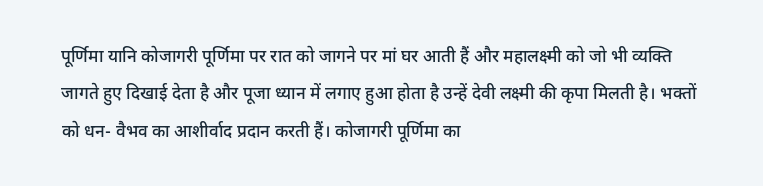पूर्णिमा यानि कोजागरी पूर्णिमा पर रात को जागने पर मां घर आती हैं और महालक्ष्मी को जो भी व्यक्ति जागते हुए दिखाई देता है और पूजा ध्यान में लगाए हुआ होता है उन्हें देवी लक्ष्मी की कृपा मिलती है। भक्तों को धन- वैभव का आशीर्वाद प्रदान करती हैं। कोजागरी पूर्णिमा का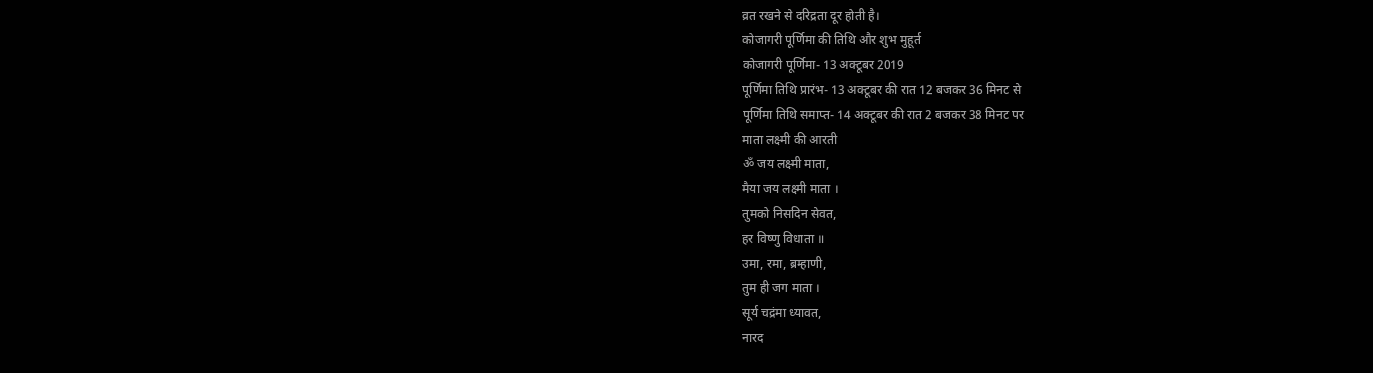व्रत रखने से दरिद्रता दूर होती है।
कोजागरी पूर्णिमा की तिथि और शुभ मुहूर्त
कोजागरी पूर्णिमा- 13 अक्टूबर 2019
पूर्णिमा तिथि प्रारंभ- 13 अक्टूबर की रात 12 बजकर 36 मिनट से
पूर्णिमा तिथि समाप्त- 14 अक्टूबर की रात 2 बजकर 38 मिनट पर
माता लक्ष्मी की आरती
ॐ जय लक्ष्मी माता,
मैया जय लक्ष्मी माता ।
तुमको निसदिन सेवत,
हर विष्णु विधाता ॥
उमा, रमा, ब्रम्हाणी,
तुम ही जग माता ।
सूर्य चद्रंमा ध्यावत,
नारद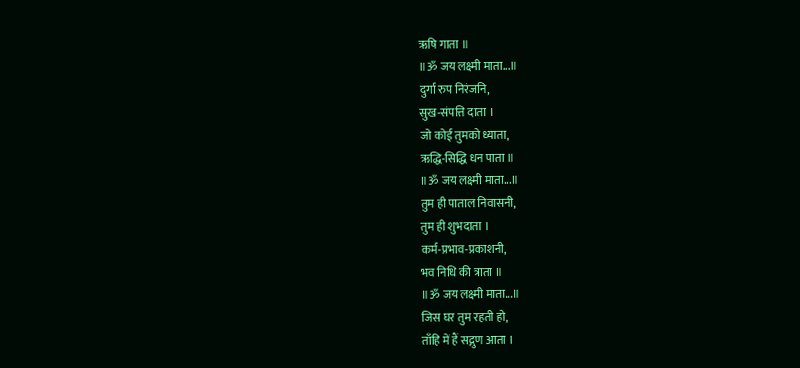ऋषि गाता ॥
॥ॐ जय लक्ष्मी माता...॥
दुर्गा रुप निरंजनि,
सुख-संपत्ति दाता ।
जो कोई तुमको ध्याता,
ऋद्धि-सिद्धि धन पाता ॥
॥ॐ जय लक्ष्मी माता...॥
तुम ही पाताल निवासनी,
तुम ही शुभदाता ।
कर्म-प्रभाव-प्रकाशनी,
भव निधि की त्राता ॥
॥ॐ जय लक्ष्मी माता...॥
जिस घर तुम रहती हो,
ताँहि में हैं सद्गुण आता ।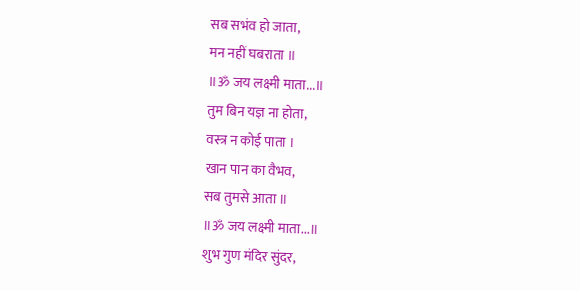सब सभंव हो जाता,
मन नहीं घबराता ॥
॥ॐ जय लक्ष्मी माता...॥
तुम बिन यज्ञ ना होता,
वस्त्र न कोई पाता ।
खान पान का वैभव,
सब तुमसे आता ॥
॥ॐ जय लक्ष्मी माता...॥
शुभ गुण मंदिर सुंदर,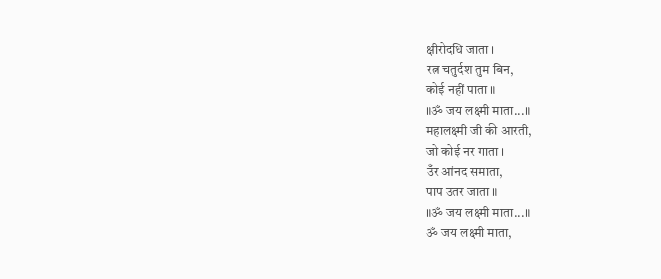क्षीरोदधि जाता ।
रत्न चतुर्दश तुम बिन,
कोई नहीं पाता ॥
॥ॐ जय लक्ष्मी माता...॥
महालक्ष्मी जी की आरती,
जो कोई नर गाता ।
उँर आंनद समाता,
पाप उतर जाता ॥
॥ॐ जय लक्ष्मी माता...॥
ॐ जय लक्ष्मी माता,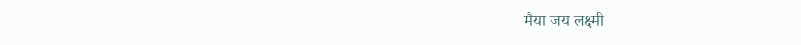मैया जय लक्ष्मी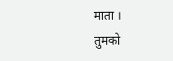माता ।
तुमको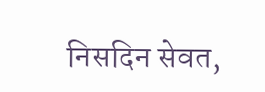निसदिन सेवत,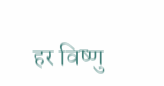हर विष्णु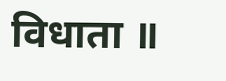विधाता ॥